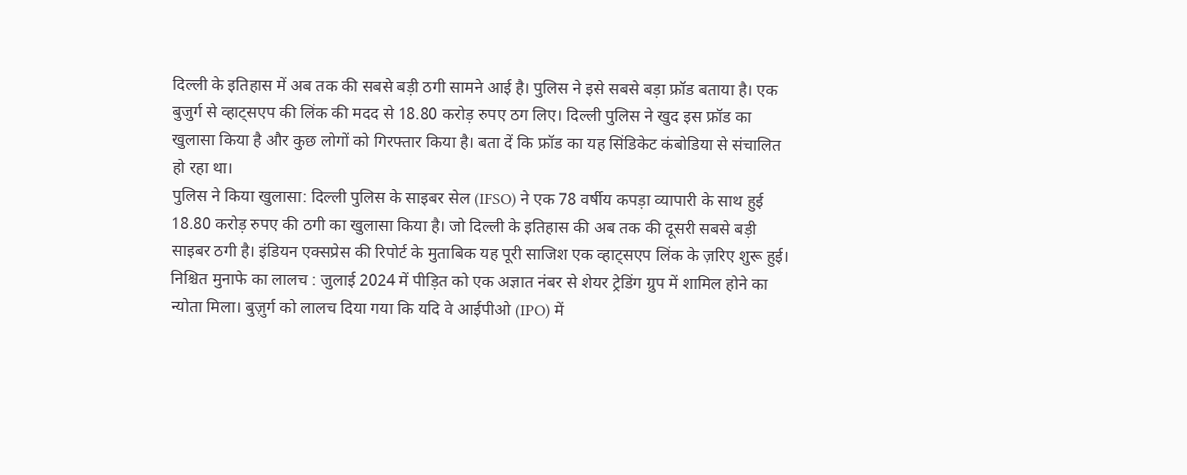दिल्ली के इतिहास में अब तक की सबसे बड़ी ठगी सामने आई है। पुलिस ने इसे सबसे बड़ा फ्रॉड बताया है। एक बुजुर्ग से व्हाट्सएप की लिंक की मदद से 18.80 करोड़ रुपए ठग लिए। दिल्ली पुलिस ने खुद इस फ्रॉड का खुलासा किया है और कुछ लोगों को गिरफ्तार किया है। बता दें कि फ्रॉड का यह सिंडिकेट कंबोडिया से संचालित हो रहा था।
पुलिस ने किया खुलासा: दिल्ली पुलिस के साइबर सेल (IFSO) ने एक 78 वर्षीय कपड़ा व्यापारी के साथ हुई 18.80 करोड़ रुपए की ठगी का खुलासा किया है। जो दिल्ली के इतिहास की अब तक की दूसरी सबसे बड़ी साइबर ठगी है। इंडियन एक्सप्रेस की रिपोर्ट के मुताबिक यह पूरी साजिश एक व्हाट्सएप लिंक के ज़रिए शुरू हुई।
निश्चित मुनाफे का लालच : जुलाई 2024 में पीड़ित को एक अज्ञात नंबर से शेयर ट्रेडिंग ग्रुप में शामिल होने का न्योता मिला। बुज़ुर्ग को लालच दिया गया कि यदि वे आईपीओ (IPO) में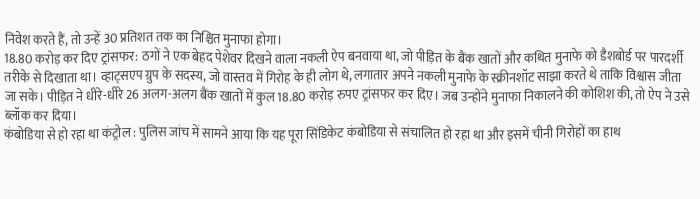निवेश करते हैं, तो उन्हें 30 प्रतिशत तक का निश्चित मुनाफा होगा।
18.80 करोड़ कर दिए ट्रांसफर: ठगों ने एक बेहद पेशेवर दिखने वाला नकली ऐप बनवाया था, जो पीड़ित के बैंक खातों और कथित मुनाफे को डैशबोर्ड पर पारदर्शी तरीके से दिखाता था। व्हाट्सएप ग्रुप के सदस्य, जो वास्तव में गिरोह के ही लोग थे, लगातार अपने नकली मुनाफे के स्क्रीनशॉट साझा करते थे ताकि विश्वास जीता जा सके। पीड़ित ने धीरे-धीरे 26 अलग-अलग बैंक खातों में कुल 18.80 करोड़ रुपए ट्रांसफर कर दिए। जब उन्होंने मुनाफा निकालने की कोशिश की, तो ऐप ने उसे ब्लॉक कर दिया।
कंबोडिया से हो रहा था कंट्रोल : पुलिस जांच में सामने आया कि यह पूरा सिंडिकेट कंबोडिया से संचालित हो रहा था और इसमें चीनी गिरोहों का हाथ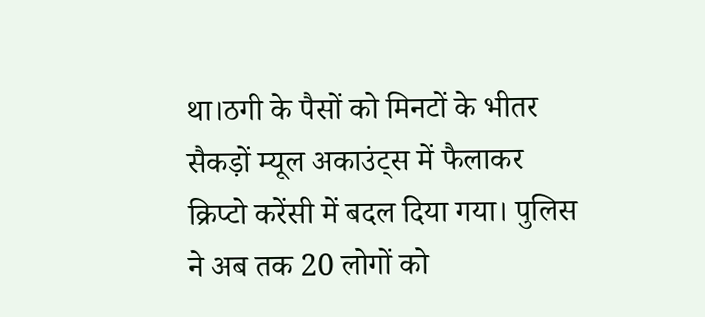था।ठगी के पैसों को मिनटों के भीतर सैकड़ों म्यूल अकाउंट्स में फैलाकर क्रिप्टो करेंसी में बदल दिया गया। पुलिस ने अब तक 20 लोगों को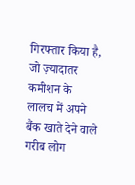गिरफ्तार किया है, जो ज़्यादातर कमीशन के लालच में अपने बैंक खाते देने वाले गरीब लोग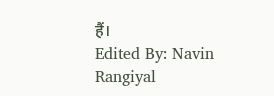हैं।
Edited By: Navin Rangiyal